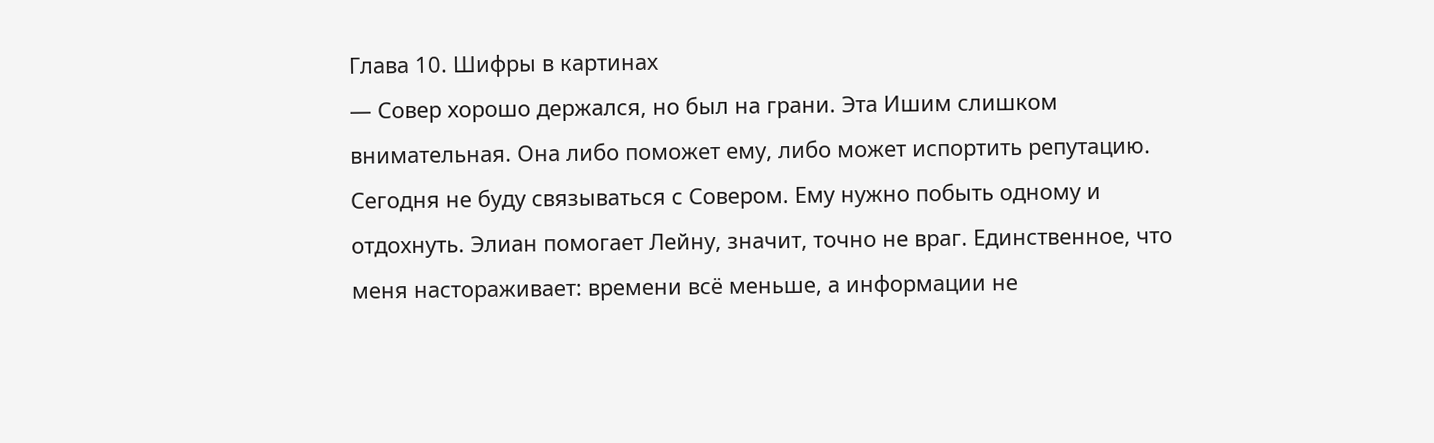Глава 10. Шифры в картинах
— Совер хорошо держался, но был на грани. Эта Ишим слишком внимательная. Она либо поможет ему, либо может испортить репутацию. Сегодня не буду связываться с Совером. Ему нужно побыть одному и отдохнуть. Элиан помогает Лейну, значит, точно не враг. Единственное, что меня настораживает: времени всё меньше, а информации не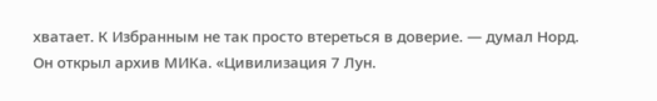хватает. К Избранным не так просто втереться в доверие. — думал Норд.
Он открыл архив МИКа. «Цивилизация 7 Лун.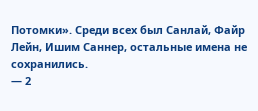Потомки». Среди всех был Санлай, Файр Лейн, Ишим Саннер, остальные имена не сохранились.
— 2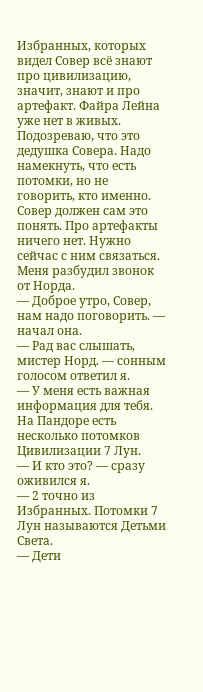Избранных, которых видел Совер всё знают про цивилизацию, значит, знают и про артефакт. Файра Лейна уже нет в живых. Подозреваю, что это дедушка Совера. Надо намекнуть, что есть потомки, но не говорить, кто именно. Совер должен сам это понять. Про артефакты ничего нет. Нужно сейчас с ним связаться.
Меня разбудил звонок от Норда.
— Доброе утро, Совер, нам надо поговорить. — начал она.
— Рад вас слышать, мистер Норд. — сонным голосом ответил я.
— У меня есть важная информация для тебя. На Пандоре есть несколько потомков Цивилизации 7 Лун.
— И кто это? — сразу оживился я.
— 2 точно из Избранных. Потомки 7 Лун называются Детьми Света.
— Дети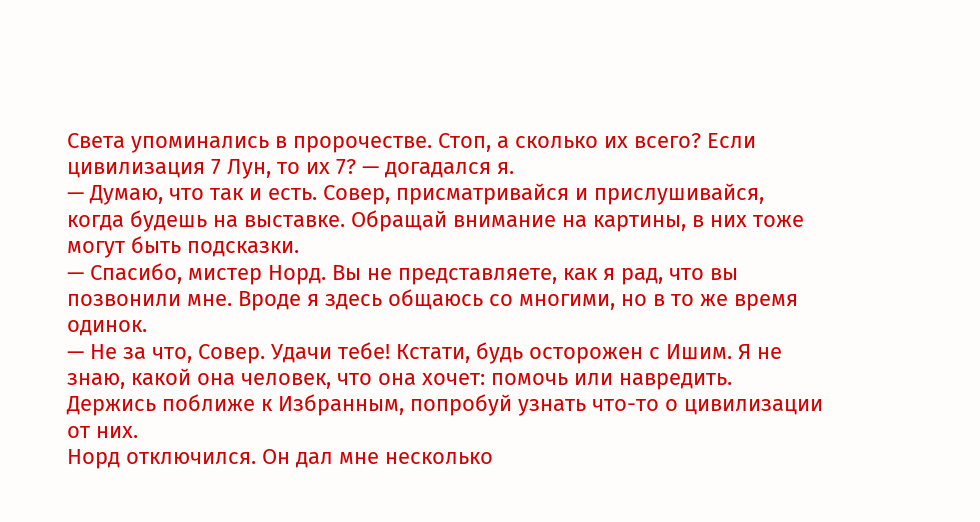Света упоминались в пророчестве. Стоп, а сколько их всего? Если цивилизация 7 Лун, то их 7? — догадался я.
— Думаю, что так и есть. Совер, присматривайся и прислушивайся, когда будешь на выставке. Обращай внимание на картины, в них тоже могут быть подсказки.
— Спасибо, мистер Норд. Вы не представляете, как я рад, что вы позвонили мне. Вроде я здесь общаюсь со многими, но в то же время одинок.
— Не за что, Совер. Удачи тебе! Кстати, будь осторожен с Ишим. Я не знаю, какой она человек, что она хочет: помочь или навредить. Держись поближе к Избранным, попробуй узнать что-то о цивилизации от них.
Норд отключился. Он дал мне несколько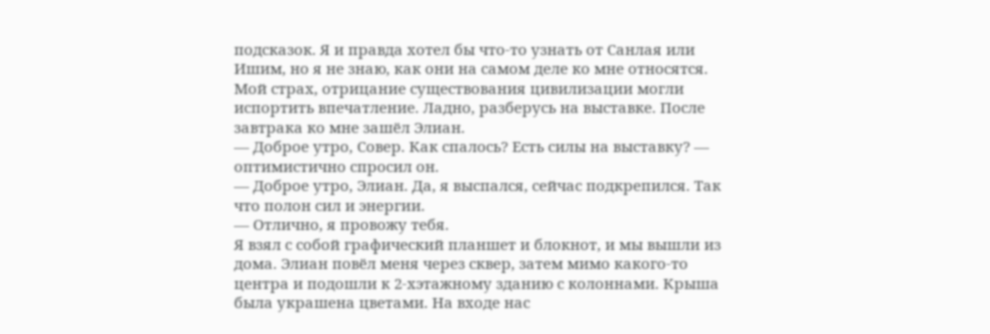подсказок. Я и правда хотел бы что-то узнать от Санлая или Ишим, но я не знаю, как они на самом деле ко мне относятся. Мой страх, отрицание существования цивилизации могли испортить впечатление. Ладно, разберусь на выставке. После завтрака ко мне зашёл Элиан.
— Доброе утро, Совер. Как спалось? Есть силы на выставку? — оптимистично спросил он.
— Доброе утро, Элиан. Да, я выспался, сейчас подкрепился. Так что полон сил и энергии.
— Отлично, я провожу тебя.
Я взял с собой графический планшет и блокнот, и мы вышли из дома. Элиан повёл меня через сквер, затем мимо какого-то центра и подошли к 2-хэтажному зданию с колоннами. Крыша была украшена цветами. На входе нас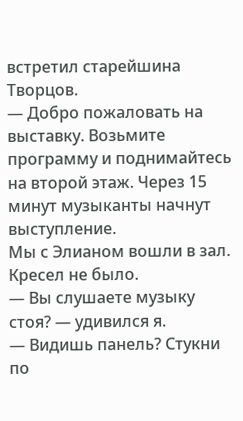встретил старейшина Творцов.
— Добро пожаловать на выставку. Возьмите программу и поднимайтесь на второй этаж. Через 15 минут музыканты начнут выступление.
Мы с Элианом вошли в зал. Кресел не было.
— Вы слушаете музыку стоя? — удивился я.
— Видишь панель? Стукни по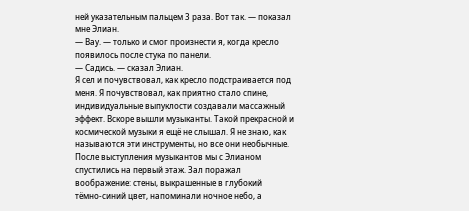ней указательным пальцем 3 раза. Вот так. — показал мне Элиан.
— Вау. — только и смог произнести я, когда кресло появилось после стука по панели.
— Садись. — сказал Элиан.
Я сел и почувствовал, как кресло подстраивается под меня. Я почувствовал, как приятно стало спине, индивидуальные выпуклости создавали массажный эффект. Вскоре вышли музыканты. Такой прекрасной и космической музыки я ещё не слышал. Я не знаю, как называются эти инструменты, но все они необычные.
После выступления музыкантов мы с Элианом спустились на первый этаж. Зал поражал воображение: стены, выкрашенные в глубокий тёмно‑синий цвет, напоминали ночное небо, а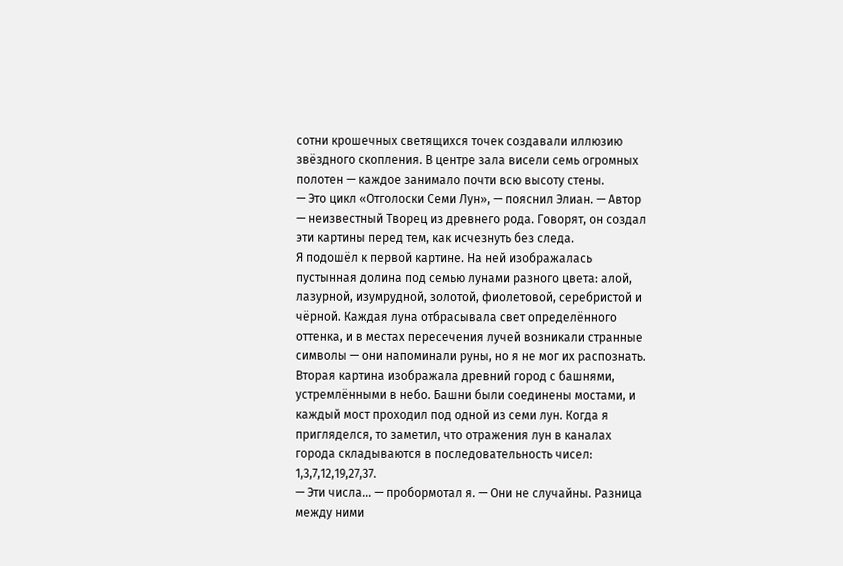сотни крошечных светящихся точек создавали иллюзию звёздного скопления. В центре зала висели семь огромных полотен — каждое занимало почти всю высоту стены.
— Это цикл «Отголоски Семи Лун», — пояснил Элиан. — Автор — неизвестный Творец из древнего рода. Говорят, он создал эти картины перед тем, как исчезнуть без следа.
Я подошёл к первой картине. На ней изображалась пустынная долина под семью лунами разного цвета: алой, лазурной, изумрудной, золотой, фиолетовой, серебристой и чёрной. Каждая луна отбрасывала свет определённого оттенка, и в местах пересечения лучей возникали странные символы — они напоминали руны, но я не мог их распознать.
Вторая картина изображала древний город с башнями, устремлёнными в небо. Башни были соединены мостами, и каждый мост проходил под одной из семи лун. Когда я пригляделся, то заметил, что отражения лун в каналах города складываются в последовательность чисел: 1,3,7,12,19,27,37.
— Эти числа… — пробормотал я. — Они не случайны. Разница между ними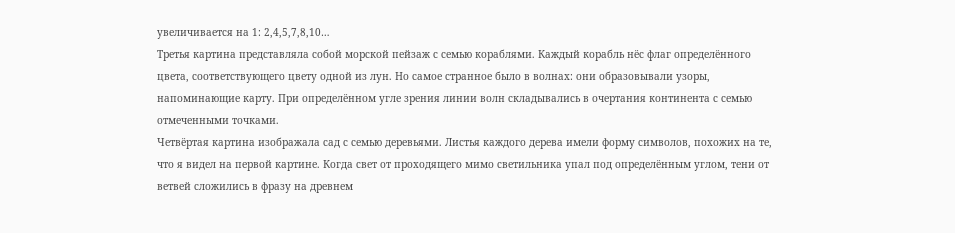увеличивается на 1: 2,4,5,7,8,10…
Третья картина представляла собой морской пейзаж с семью кораблями. Каждый корабль нёс флаг определённого цвета, соответствующего цвету одной из лун. Но самое странное было в волнах: они образовывали узоры, напоминающие карту. При определённом угле зрения линии волн складывались в очертания континента с семью отмеченными точками.
Четвёртая картина изображала сад с семью деревьями. Листья каждого дерева имели форму символов, похожих на те, что я видел на первой картине. Когда свет от проходящего мимо светильника упал под определённым углом, тени от ветвей сложились в фразу на древнем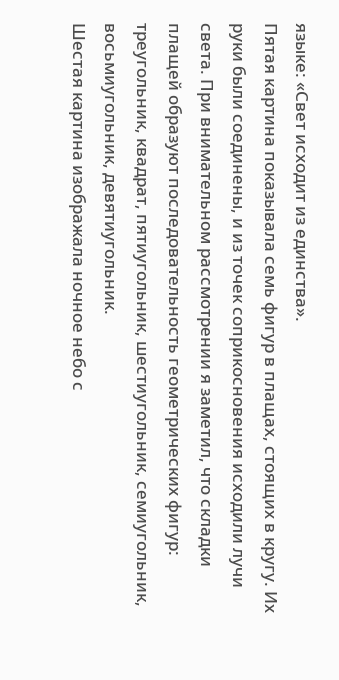языке: «Свет исходит из единства».
Пятая картина показывала семь фигур в плащах, стоящих в кругу. Их руки были соединены, и из точек соприкосновения исходили лучи света. При внимательном рассмотрении я заметил, что складки плащей образуют последовательность геометрических фигур: треугольник, квадрат, пятиугольник, шестиугольник, семиугольник, восьмиугольник, девятиугольник.
Шестая картина изображала ночное небо с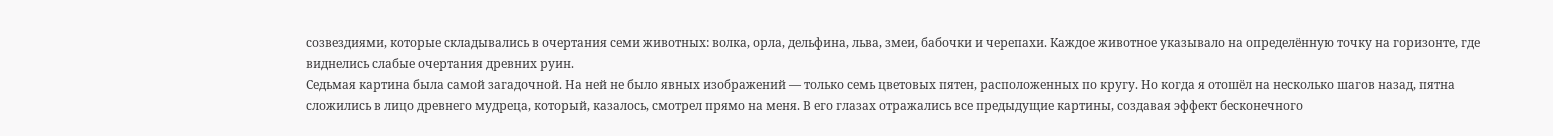созвездиями, которые складывались в очертания семи животных: волка, орла, дельфина, льва, змеи, бабочки и черепахи. Каждое животное указывало на определённую точку на горизонте, где виднелись слабые очертания древних руин.
Седьмая картина была самой загадочной. На ней не было явных изображений — только семь цветовых пятен, расположенных по кругу. Но когда я отошёл на несколько шагов назад, пятна сложились в лицо древнего мудреца, который, казалось, смотрел прямо на меня. В его глазах отражались все предыдущие картины, создавая эффект бесконечного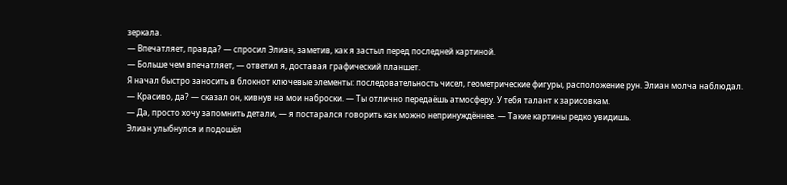зеркала.
— Впечатляет, правда? — спросил Элиан, заметив, как я застыл перед последней картиной.
— Больше чем впечатляет, — ответил я, доставая графический планшет.
Я начал быстро заносить в блокнот ключевые элементы: последовательность чисел, геометрические фигуры, расположение рун. Элиан молча наблюдал.
— Красиво, да? — сказал он, кивнув на мои наброски. — Ты отлично передаёшь атмосферу. У тебя талант к зарисовкам.
— Да, просто хочу запомнить детали, — я постарался говорить как можно непринуждённее. — Такие картины редко увидишь.
Элиан улыбнулся и подошёл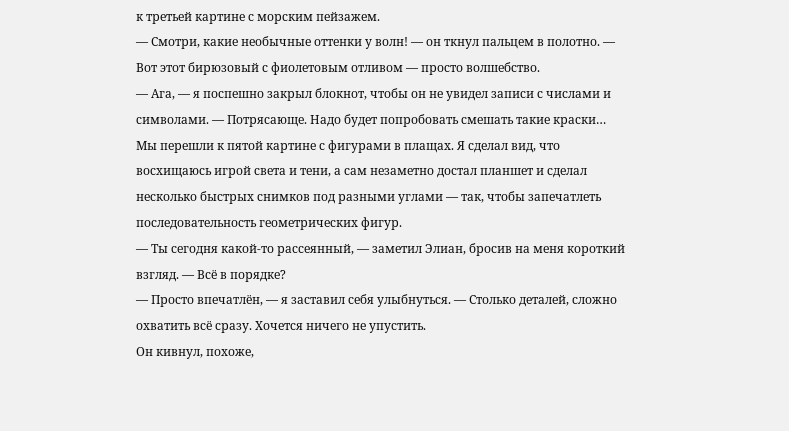к третьей картине с морским пейзажем.
— Смотри, какие необычные оттенки у волн! — он ткнул пальцем в полотно. — Вот этот бирюзовый с фиолетовым отливом — просто волшебство.
— Ага, — я поспешно закрыл блокнот, чтобы он не увидел записи с числами и символами. — Потрясающе. Надо будет попробовать смешать такие краски…
Мы перешли к пятой картине с фигурами в плащах. Я сделал вид, что восхищаюсь игрой света и тени, а сам незаметно достал планшет и сделал несколько быстрых снимков под разными углами — так, чтобы запечатлеть последовательность геометрических фигур.
— Ты сегодня какой‑то рассеянный, — заметил Элиан, бросив на меня короткий взгляд. — Всё в порядке?
— Просто впечатлён, — я заставил себя улыбнуться. — Столько деталей, сложно охватить всё сразу. Хочется ничего не упустить.
Он кивнул, похоже,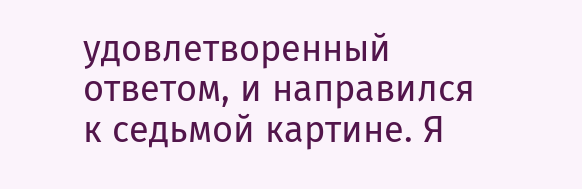удовлетворенный ответом, и направился к седьмой картине. Я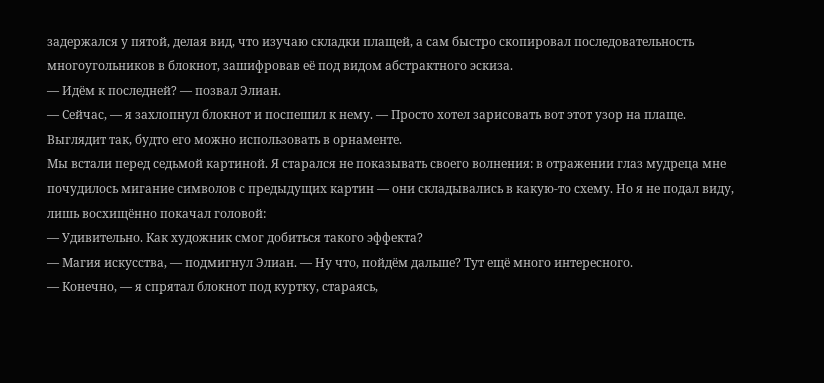задержался у пятой, делая вид, что изучаю складки плащей, а сам быстро скопировал последовательность многоугольников в блокнот, зашифровав её под видом абстрактного эскиза.
— Идём к последней? — позвал Элиан.
— Сейчас, — я захлопнул блокнот и поспешил к нему. — Просто хотел зарисовать вот этот узор на плаще. Выглядит так, будто его можно использовать в орнаменте.
Мы встали перед седьмой картиной. Я старался не показывать своего волнения: в отражении глаз мудреца мне почудилось мигание символов с предыдущих картин — они складывались в какую‑то схему. Но я не подал виду, лишь восхищённо покачал головой:
— Удивительно. Как художник смог добиться такого эффекта?
— Магия искусства, — подмигнул Элиан. — Ну что, пойдём дальше? Тут ещё много интересного.
— Конечно, — я спрятал блокнот под куртку, стараясь,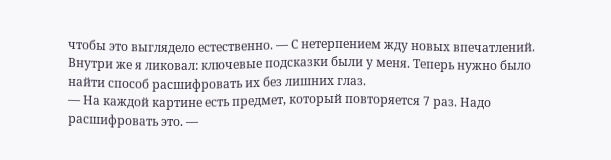чтобы это выглядело естественно. — С нетерпением жду новых впечатлений.
Внутри же я ликовал: ключевые подсказки были у меня. Теперь нужно было найти способ расшифровать их без лишних глаз.
— На каждой картине есть предмет, который повторяется 7 раз. Надо расшифровать это. —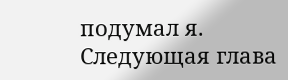подумал я.
Следующая глава